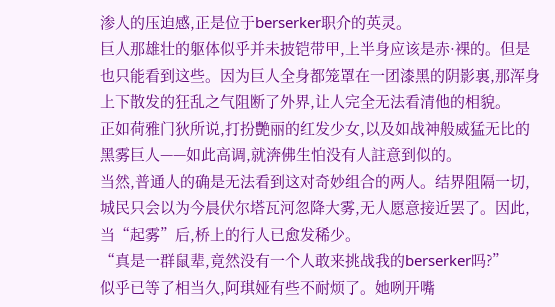渗人的压迫感,正是位于berserker职介的英灵。
巨人那雄壮的躯体似乎并未披铠带甲,上半身应该是赤·裸的。但是也只能看到这些。因为巨人全身都笼罩在一团漆黑的阴影裏,那浑身上下散发的狂乱之气阻断了外界,让人完全无法看清他的相貌。
正如荷雅门狄所说,打扮艷丽的红发少女,以及如战神般威猛无比的黑雾巨人——如此高调,就渀佛生怕没有人註意到似的。
当然,普通人的确是无法看到这对奇妙组合的两人。结界阻隔一切,城民只会以为今晨伏尔塔瓦河忽降大雾,无人愿意接近罢了。因此,当“起雾”后,桥上的行人已愈发稀少。
“真是一群鼠辈,竟然没有一个人敢来挑战我的berserker吗?”
似乎已等了相当久,阿琪娅有些不耐烦了。她咧开嘴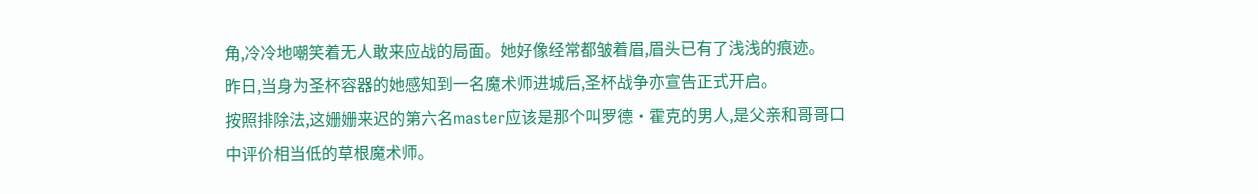角,冷冷地嘲笑着无人敢来应战的局面。她好像经常都皱着眉,眉头已有了浅浅的痕迹。
昨日,当身为圣杯容器的她感知到一名魔术师进城后,圣杯战争亦宣告正式开启。
按照排除法,这姗姗来迟的第六名master应该是那个叫罗德·霍克的男人,是父亲和哥哥口中评价相当低的草根魔术师。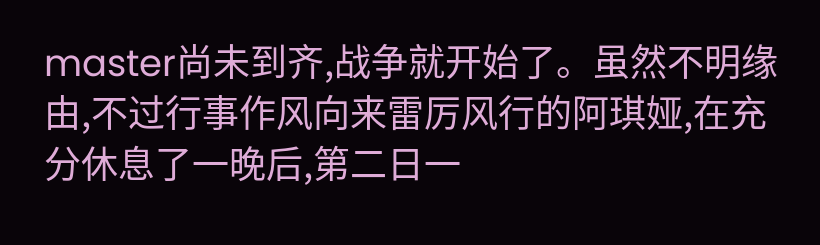master尚未到齐,战争就开始了。虽然不明缘由,不过行事作风向来雷厉风行的阿琪娅,在充分休息了一晚后,第二日一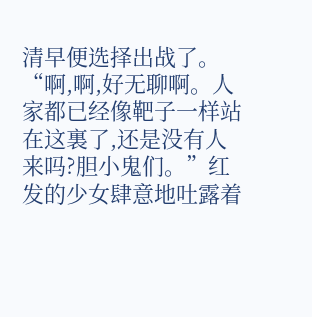清早便选择出战了。
“啊,啊,好无聊啊。人家都已经像靶子一样站在这裏了,还是没有人来吗?胆小鬼们。”红发的少女肆意地吐露着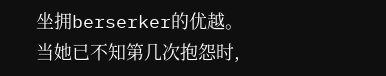坐拥berserker的优越。
当她已不知第几次抱怨时,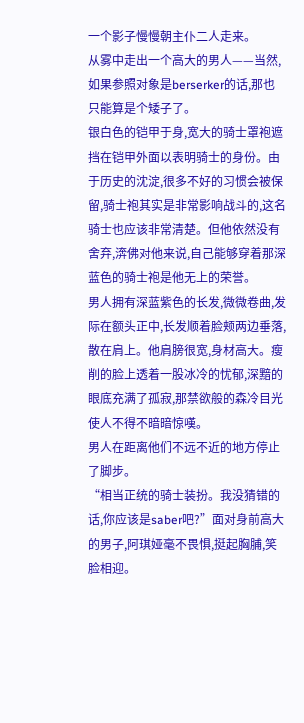一个影子慢慢朝主仆二人走来。
从雾中走出一个高大的男人——当然,如果参照对象是berserker的话,那也只能算是个矮子了。
银白色的铠甲于身,宽大的骑士罩袍遮挡在铠甲外面以表明骑士的身份。由于历史的沈淀,很多不好的习惯会被保留,骑士袍其实是非常影响战斗的,这名骑士也应该非常清楚。但他依然没有舍弃,渀佛对他来说,自己能够穿着那深蓝色的骑士袍是他无上的荣誉。
男人拥有深蓝紫色的长发,微微卷曲,发际在额头正中,长发顺着脸颊两边垂落,散在肩上。他肩膀很宽,身材高大。瘦削的脸上透着一股冰冷的忧郁,深黯的眼底充满了孤寂,那禁欲般的森冷目光使人不得不暗暗惊嘆。
男人在距离他们不远不近的地方停止了脚步。
“相当正统的骑士装扮。我没猜错的话,你应该是saber吧?”面对身前高大的男子,阿琪娅毫不畏惧,挺起胸脯,笑脸相迎。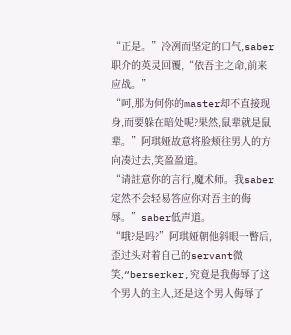“正是。”冷冽而坚定的口气,saber职介的英灵回覆,“依吾主之命,前来应战。”
“呵,那为何你的master却不直接现身,而要躲在暗处呢?果然,鼠辈就是鼠辈。”阿琪娅故意将脸颊往男人的方向凑过去,笑盈盈道。
“请註意你的言行,魔术师。我saber定然不会轻易答应你对吾主的侮辱。”saber低声道。
“哦?是吗?”阿琪娅朝他斜眼一瞥后,歪过头对着自己的servant微笑,“berserker,究竟是我侮辱了这个男人的主人,还是这个男人侮辱了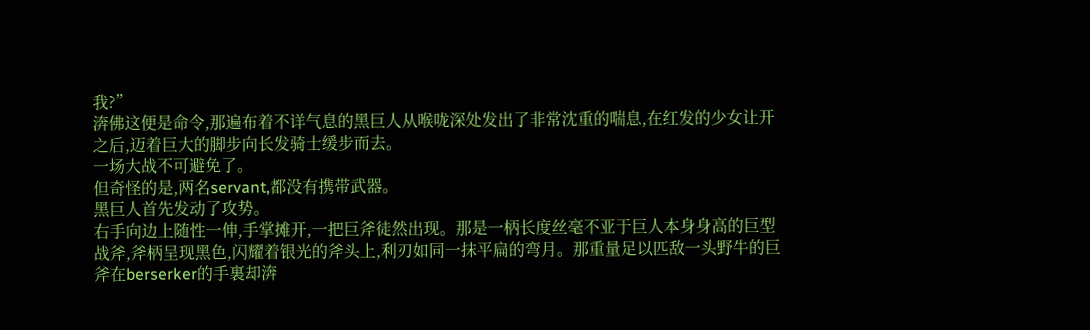我?”
渀佛这便是命令,那遍布着不详气息的黑巨人从喉咙深处发出了非常沈重的喘息,在红发的少女让开之后,迈着巨大的脚步向长发骑士缓步而去。
一场大战不可避免了。
但奇怪的是,两名servant,都没有携带武器。
黑巨人首先发动了攻势。
右手向边上随性一伸,手掌摊开,一把巨斧徒然出现。那是一柄长度丝毫不亚于巨人本身身高的巨型战斧,斧柄呈现黑色,闪耀着银光的斧头上,利刃如同一抹平扁的弯月。那重量足以匹敌一头野牛的巨斧在berserker的手裏却渀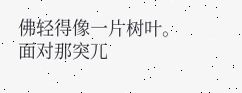佛轻得像一片树叶。
面对那突兀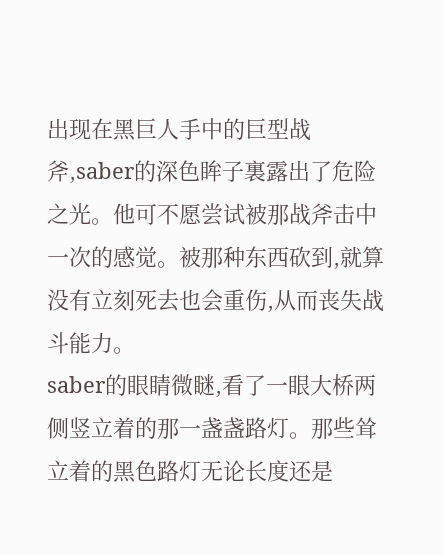出现在黑巨人手中的巨型战斧,saber的深色眸子裏露出了危险之光。他可不愿尝试被那战斧击中一次的感觉。被那种东西砍到,就算没有立刻死去也会重伤,从而丧失战斗能力。
saber的眼睛微瞇,看了一眼大桥两侧竖立着的那一盏盏路灯。那些耸立着的黑色路灯无论长度还是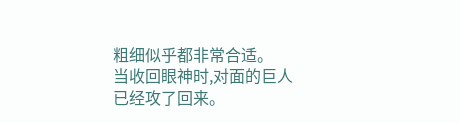粗细似乎都非常合适。
当收回眼神时,对面的巨人已经攻了回来。